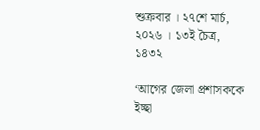শুক্রবার । ২৭শে মার্চ, ২০২৬ । ১৩ই চৈত্র, ১৪৩২

‘আগের জেলা প্রশাসককে ইচ্ছা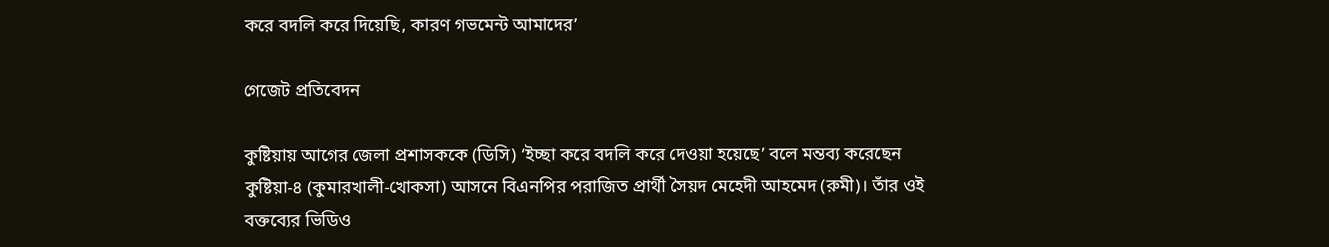করে বদলি করে দিয়েছি, কারণ গভমেন্ট আমাদের’

গেজেট প্রতিবেদন

কুষ্টিয়ায় আগের জেলা প্রশাসককে (ডিসি) ‘ইচ্ছা করে বদলি করে দেওয়া হয়েছে’ বলে মন্তব্য করেছেন কুষ্টিয়া-৪ (কুমারখালী-খোকসা) আসনে বিএনপির পরাজিত প্রার্থী সৈয়দ মেহেদী আহমেদ (রুমী)। তাঁর ওই বক্তব্যের ভিডিও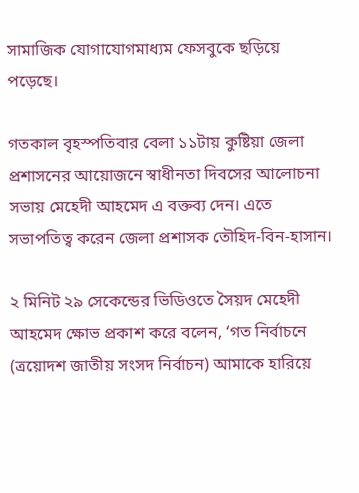সামাজিক যোগাযোগমাধ্যম ফেসবুকে ছড়িয়ে পড়েছে।

গতকাল বৃহস্পতিবার বেলা ১১টায় কুষ্টিয়া জেলা প্রশাসনের আয়োজনে স্বাধীনতা দিবসের আলোচনা সভায় মেহেদী আহমেদ এ বক্তব্য দেন। এতে সভাপতিত্ব করেন জেলা প্রশাসক তৌহিদ-বিন-হাসান।

২ মিনিট ২৯ সেকেন্ডের ভিডিওতে সৈয়দ মেহেদী আহমেদ ক্ষোভ প্রকাশ করে বলেন, ‘গত নির্বাচনে (ত্রয়োদশ জাতীয় সংসদ নির্বাচন) আমাকে হারিয়ে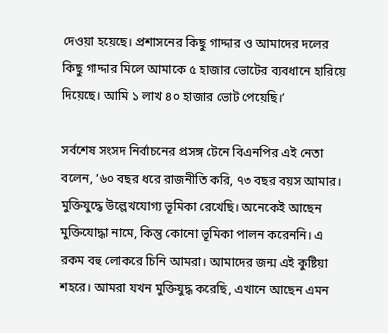দেওয়া হয়েছে। প্রশাসনের কিছু গাদ্দার ও আমাদের দলের কিছু গাদ্দার মিলে আমাকে ৫ হাজার ভোটের ব্যবধানে হারিয়ে দিয়েছে। আমি ১ লাখ ৪০ হাজার ভোট পেয়েছি।’

সর্বশেষ সংসদ নির্বাচনের প্রসঙ্গ টেনে বিএনপির এই নেতা বলেন, ‘৬০ বছর ধরে রাজনীতি করি, ৭৩ বছর বয়স আমার। মুক্তিযুদ্ধে উল্লেখযোগ্য ভূমিকা রেখেছি। অনেকেই আছেন মুক্তিযোদ্ধা নামে, কিন্তু কোনো ভূমিকা পালন করেননি। এ রকম বহু লোকরে চিনি আমরা। আমাদের জন্ম এই কুষ্টিয়া শহরে। আমরা যখন মুক্তিযুদ্ধ করেছি, এখানে আছেন এমন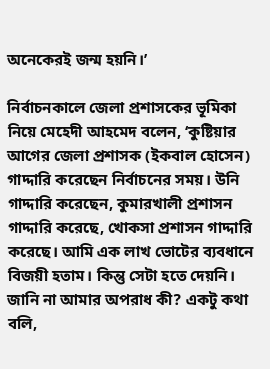অনেকেরই জন্ম হয়নি।’

নির্বাচনকালে জেলা প্রশাসকের ভূমিকা নিয়ে মেহেদী আহমেদ বলেন, ‘কুষ্টিয়ার আগের জেলা প্রশাসক (ইকবাল হোসেন) গাদ্দারি করেছেন নির্বাচনের সময়। উনি গাদ্দারি করেছেন, কুমারখালী প্রশাসন গাদ্দারি করেছে, খোকসা প্রশাসন গাদ্দারি করেছে। আমি এক লাখ ভোটের ব্যবধানে বিজয়ী হতাম। কিন্তু সেটা হতে দেয়নি। জানি না আমার অপরাধ কী? একটু কথা বলি,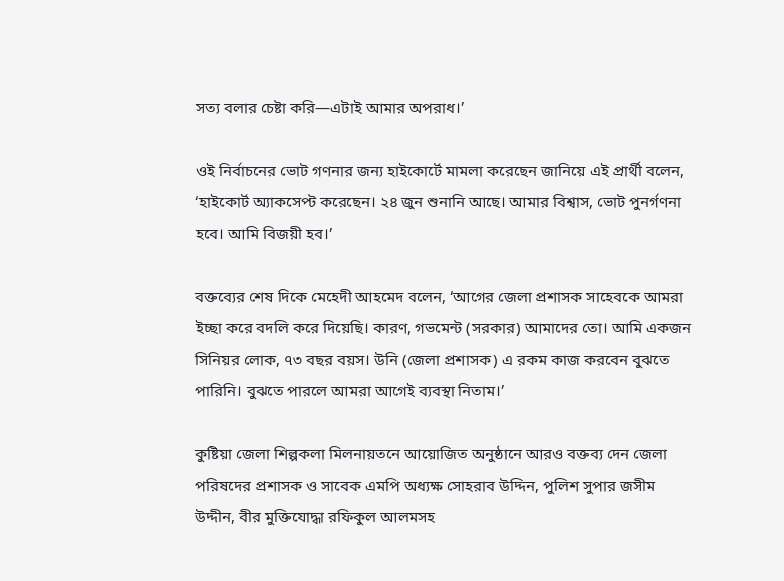সত্য বলার চেষ্টা করি—এটাই আমার অপরাধ।’

ওই নির্বাচনের ভোট গণনার জন্য হাইকোর্টে মামলা করেছেন জানিয়ে এই প্রার্থী বলেন, ‘হাইকোর্ট অ্যাকসেপ্ট করেছেন। ২৪ জুন শুনানি আছে। আমার বিশ্বাস, ভোট পুনর্গণনা হবে। আমি বিজয়ী হব।’

বক্তব্যের শেষ দিকে মেহেদী আহমেদ বলেন, ‘আগের জেলা প্রশাসক সাহেবকে আমরা ইচ্ছা করে বদলি করে দিয়েছি। কারণ, গভমেন্ট (সরকার) আমাদের তো। আমি একজন সিনিয়র লোক, ৭৩ বছর বয়স। উনি (জেলা প্রশাসক) এ রকম কাজ করবেন বুঝতে পারিনি। বুঝতে পারলে আমরা আগেই ব্যবস্থা নিতাম।’

কুষ্টিয়া জেলা শিল্পকলা মিলনায়তনে আয়োজিত অনুষ্ঠানে আরও বক্তব্য দেন জেলা পরিষদের প্রশাসক ও সাবেক এমপি অধ্যক্ষ সোহরাব উদ্দিন, পুলিশ সুপার জসীম উদ্দীন, বীর মুক্তিযোদ্ধা রফিকুল আলমসহ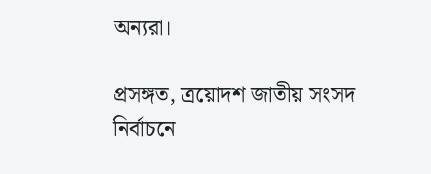অন্যরা।

প্রসঙ্গত, ত্রয়োদশ জাতীয় সংসদ নির্বাচনে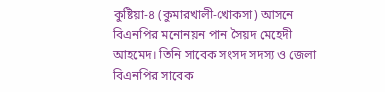কুষ্টিয়া-৪ (কুমারখালী-খোকসা) আসনে বিএনপির মনোনয়ন পান সৈয়দ মেহেদী আহমেদ। তিনি সাবেক সংসদ সদস্য ও জেলা বিএনপির সাবেক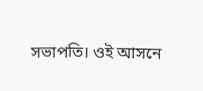সভাপতি। ওই আসনে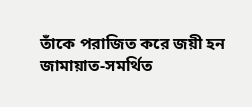তাঁকে পরাজিত করে জয়ী হন জামায়াত-সমর্থিত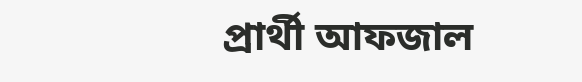প্রার্থী আফজাল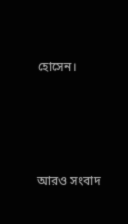হোসেন।




আরও সংবাদ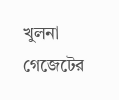খুলনা গেজেটের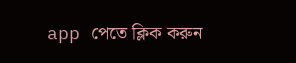app পেতে ক্লিক করুন